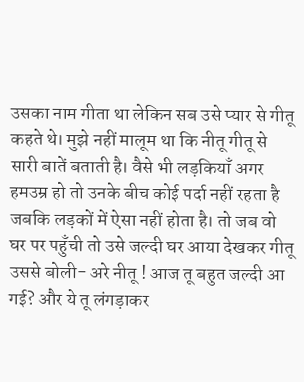उसका नाम गीता था लेकिन सब उसे प्यार से गीतू कहते थे। मुझे नहीं मालूम था कि नीतू गीतू से सारी बातें बताती है। वैसे भी लड़कियाँ अगर हमउम्र हो तो उनके बीच कोई पर्दा नहीं रहता है जबकि लड़कों में ऐसा नहीं होता है। तो जब वो घर पर पहुँची तो उसे जल्दी घर आया देखकर गीतू उससे बोली- अरे नीतू ! आज तू बहुत जल्दी आ गई? और ये तू लंगड़ाकर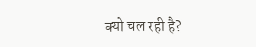क्यो चल रही है?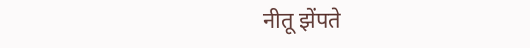नीतू झेंपते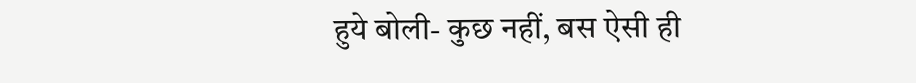हुये बोली- कुछ नहीं, बस ऐसी ही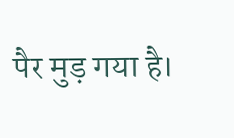पैर मुड़ गया है।